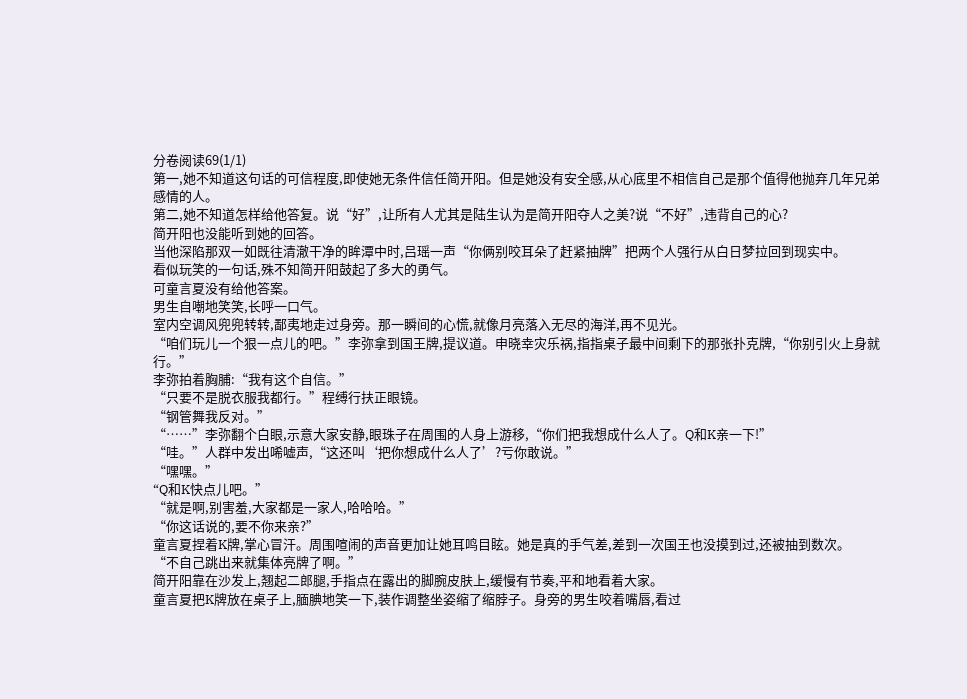分卷阅读69(1/1)
第一,她不知道这句话的可信程度,即使她无条件信任简开阳。但是她没有安全感,从心底里不相信自己是那个值得他抛弃几年兄弟感情的人。
第二,她不知道怎样给他答复。说“好”,让所有人尤其是陆生认为是简开阳夺人之美?说“不好”,违背自己的心?
简开阳也没能听到她的回答。
当他深陷那双一如既往清澈干净的眸潭中时,吕瑶一声“你俩别咬耳朵了赶紧抽牌”把两个人强行从白日梦拉回到现实中。
看似玩笑的一句话,殊不知简开阳鼓起了多大的勇气。
可童言夏没有给他答案。
男生自嘲地笑笑,长呼一口气。
室内空调风兜兜转转,鄙夷地走过身旁。那一瞬间的心慌,就像月亮落入无尽的海洋,再不见光。
“咱们玩儿一个狠一点儿的吧。”李弥拿到国王牌,提议道。申晓幸灾乐祸,指指桌子最中间剩下的那张扑克牌,“你别引火上身就行。”
李弥拍着胸脯:“我有这个自信。”
“只要不是脱衣服我都行。”程缚行扶正眼镜。
“钢管舞我反对。”
“……”李弥翻个白眼,示意大家安静,眼珠子在周围的人身上游移,“你们把我想成什么人了。Q和K亲一下!”
“哇。”人群中发出唏嘘声,“这还叫‘把你想成什么人了’?亏你敢说。”
“嘿嘿。”
“Q和K快点儿吧。”
“就是啊,别害羞,大家都是一家人,哈哈哈。”
“你这话说的,要不你来亲?”
童言夏捏着K牌,掌心冒汗。周围喧闹的声音更加让她耳鸣目眩。她是真的手气差,差到一次国王也没摸到过,还被抽到数次。
“不自己跳出来就集体亮牌了啊。”
简开阳靠在沙发上,翘起二郎腿,手指点在露出的脚腕皮肤上,缓慢有节奏,平和地看着大家。
童言夏把K牌放在桌子上,腼腆地笑一下,装作调整坐姿缩了缩脖子。身旁的男生咬着嘴唇,看过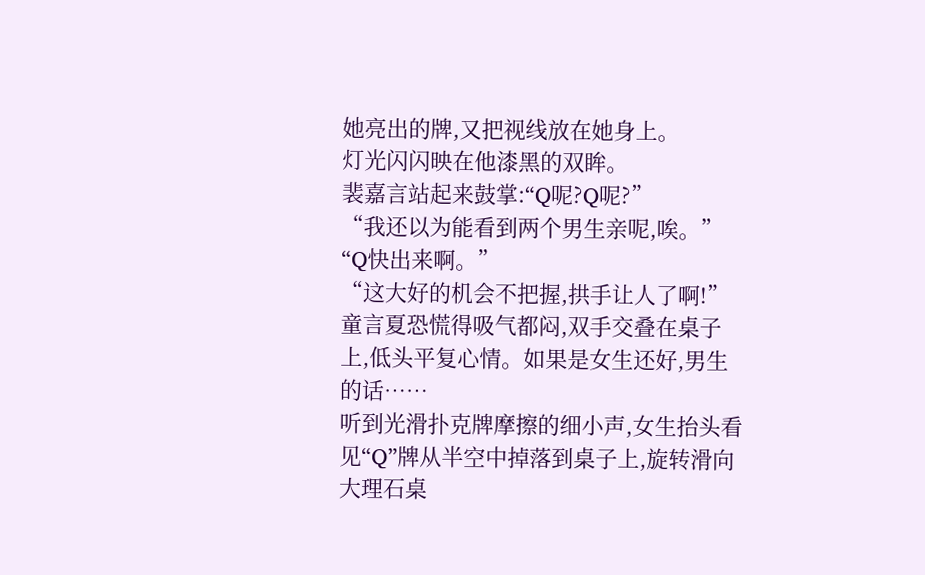她亮出的牌,又把视线放在她身上。
灯光闪闪映在他漆黑的双眸。
裴嘉言站起来鼓掌:“Q呢?Q呢?”
“我还以为能看到两个男生亲呢,唉。”
“Q快出来啊。”
“这大好的机会不把握,拱手让人了啊!”
童言夏恐慌得吸气都闷,双手交叠在桌子上,低头平复心情。如果是女生还好,男生的话……
听到光滑扑克牌摩擦的细小声,女生抬头看见“Q”牌从半空中掉落到桌子上,旋转滑向大理石桌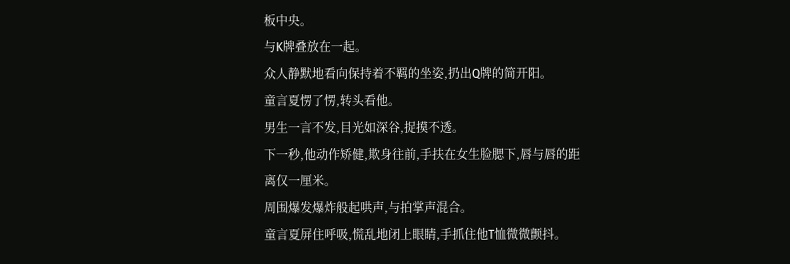板中央。
与K牌叠放在一起。
众人静默地看向保持着不羁的坐姿,扔出Q牌的简开阳。
童言夏愣了愣,转头看他。
男生一言不发,目光如深谷,捉摸不透。
下一秒,他动作矫健,欺身往前,手扶在女生脸腮下,唇与唇的距离仅一厘米。
周围爆发爆炸般起哄声,与拍掌声混合。
童言夏屏住呼吸,慌乱地闭上眼睛,手抓住他T恤微微颤抖。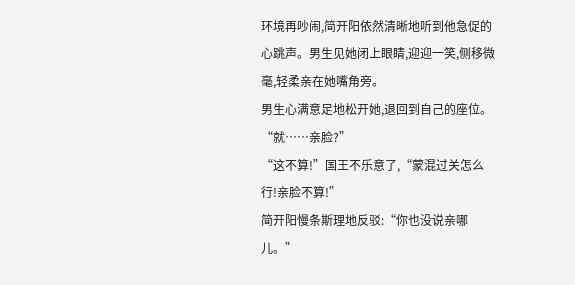环境再吵闹,简开阳依然清晰地听到他急促的心跳声。男生见她闭上眼睛,迎迎一笑,侧移微毫,轻柔亲在她嘴角旁。
男生心满意足地松开她,退回到自己的座位。
“就……亲脸?”
“这不算!”国王不乐意了,“蒙混过关怎么行!亲脸不算!”
简开阳慢条斯理地反驳:“你也没说亲哪儿。”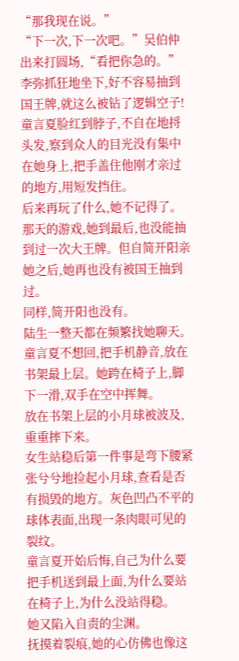“那我现在说。”
“下一次,下一次吧。”吴伯仲出来打圆场,“看把你急的。”李弥抓狂地坐下,好不容易抽到国王牌,就这么被钻了逻辑空子!
童言夏脸红到脖子,不自在地捋头发,察到众人的目光没有集中在她身上,把手盖住他刚才亲过的地方,用短发挡住。
后来再玩了什么,她不记得了。那天的游戏,她到最后,也没能抽到过一次大王牌。但自简开阳亲她之后,她再也没有被国王抽到过。
同样,简开阳也没有。
陆生一整天都在频繁找她聊天。童言夏不想回,把手机静音,放在书架最上层。她跨在椅子上,脚下一滑,双手在空中挥舞。
放在书架上层的小月球被波及,重重摔下来。
女生站稳后第一件事是弯下腰紧张兮兮地捡起小月球,查看是否有损毁的地方。灰色凹凸不平的球体表面,出现一条肉眼可见的裂纹。
童言夏开始后悔,自己为什么要把手机送到最上面,为什么要站在椅子上,为什么没站得稳。
她又陷入自责的尘渊。
抚摸着裂痕,她的心仿佛也像这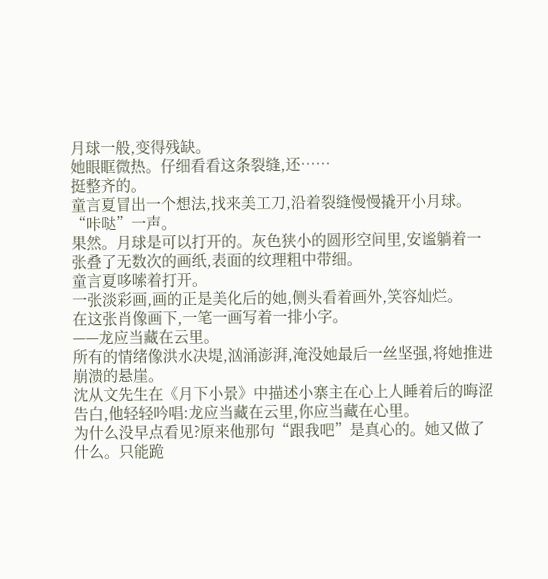月球一般,变得残缺。
她眼眶微热。仔细看看这条裂缝,还……
挺整齐的。
童言夏冒出一个想法,找来美工刀,沿着裂缝慢慢撬开小月球。
“咔哒”一声。
果然。月球是可以打开的。灰色狭小的圆形空间里,安谧躺着一张叠了无数次的画纸,表面的纹理粗中带细。
童言夏哆嗦着打开。
一张淡彩画,画的正是美化后的她,侧头看着画外,笑容灿烂。
在这张肖像画下,一笔一画写着一排小字。
——龙应当藏在云里。
所有的情绪像洪水决堤,汹涌澎湃,淹没她最后一丝坚强,将她推进崩溃的悬崖。
沈从文先生在《月下小景》中描述小寨主在心上人睡着后的晦涩告白,他轻轻吟唱:龙应当藏在云里,你应当藏在心里。
为什么没早点看见?原来他那句“跟我吧”是真心的。她又做了什么。只能跪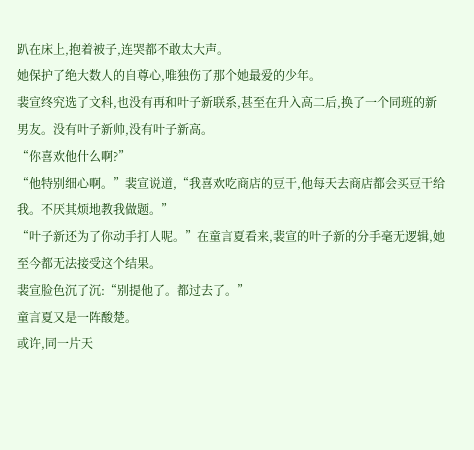趴在床上,抱着被子,连哭都不敢太大声。
她保护了绝大数人的自尊心,唯独伤了那个她最爱的少年。
裴宣终究选了文科,也没有再和叶子新联系,甚至在升入高二后,换了一个同班的新男友。没有叶子新帅,没有叶子新高。
“你喜欢他什么啊?”
“他特别细心啊。”裴宣说道,“我喜欢吃商店的豆干,他每天去商店都会买豆干给我。不厌其烦地教我做题。”
“叶子新还为了你动手打人呢。”在童言夏看来,裴宣的叶子新的分手毫无逻辑,她至今都无法接受这个结果。
裴宣脸色沉了沉:“别提他了。都过去了。”
童言夏又是一阵酸楚。
或许,同一片天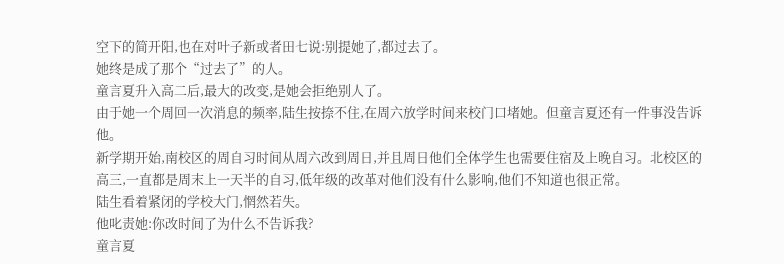空下的简开阳,也在对叶子新或者田七说:别提她了,都过去了。
她终是成了那个“过去了”的人。
童言夏升入高二后,最大的改变,是她会拒绝别人了。
由于她一个周回一次消息的频率,陆生按捺不住,在周六放学时间来校门口堵她。但童言夏还有一件事没告诉他。
新学期开始,南校区的周自习时间从周六改到周日,并且周日他们全体学生也需要住宿及上晚自习。北校区的高三,一直都是周末上一天半的自习,低年级的改革对他们没有什么影响,他们不知道也很正常。
陆生看着紧闭的学校大门,惘然若失。
他叱责她:你改时间了为什么不告诉我?
童言夏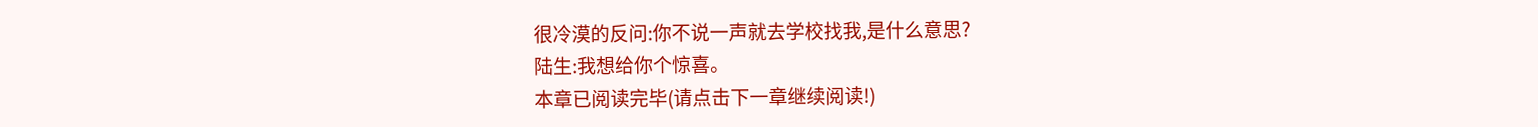很冷漠的反问:你不说一声就去学校找我,是什么意思?
陆生:我想给你个惊喜。
本章已阅读完毕(请点击下一章继续阅读!)